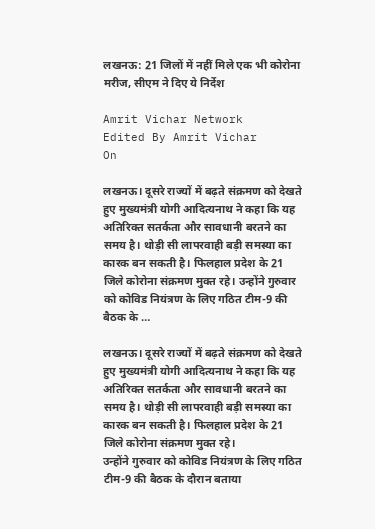लखनऊ: 21 जिलों में नहीं मिले एक भी कोरोना मरीज, सीएम ने दिए ये निर्देश

Amrit Vichar Network
Edited By Amrit Vichar
On

लखनऊ। दूसरे राज्यों में बढ़ते संक्रमण को देखते हुए मुख्यमंत्री योगी आदित्यनाथ ने कहा कि यह अतिरिक्त सतर्कता और सावधानी बरतने का समय है। थोड़ी सी लापरवाही बड़ी समस्या का कारक बन सकती है। फिलहाल प्रदेश के 21 जिले कोरोना संक्रमण मुक्त रहे। उन्होंने गुरुवार को कोविड नियंत्रण के लिए गठित टीम-9 की बैठक के …

लखनऊ। दूसरे राज्यों में बढ़ते संक्रमण को देखते हुए मुख्यमंत्री योगी आदित्यनाथ ने कहा कि यह अतिरिक्त सतर्कता और सावधानी बरतने का समय है। थोड़ी सी लापरवाही बड़ी समस्या का कारक बन सकती है। फिलहाल प्रदेश के 21 जिले कोरोना संक्रमण मुक्त रहे।
उन्होंने गुरुवार को कोविड नियंत्रण के लिए गठित टीम-9 की बैठक के दौरान बताया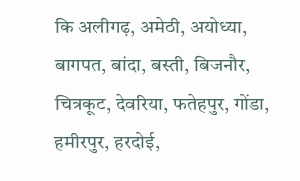कि अलीगढ़, अमेठी, अयोध्या, बागपत, बांदा, बस्ती, बिजनौर, चित्रकूट, देवरिया, फतेहपुर, गोंडा, हमीरपुर, हरदोई,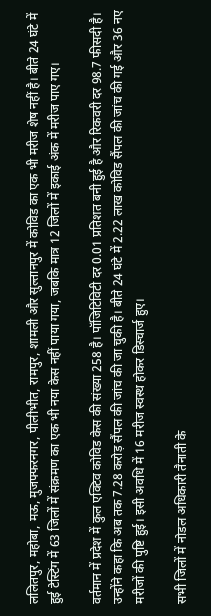ललितपुर, महोबा, मऊ, मुजफ्फरनगर, पीलीभीत, रामपुर, शामली और सुल्तानपुर में कोविड का एक भी मरीज शेष नहीं है। बीते 24 घंटे में हुई टेस्टिंग में 63 जिलों में संक्रमण का एक भी नया केस नहीं पाया गया, जबकि मात्र 12 जिलों में इकाई अंक में मरीज पाए गए।

वर्तमान में प्रदेश में कुल एक्टिव कोविड केस की संख्या 258 है। पॉजिटिविटी दर 0.01 प्रतिशत बनी हुई है और रिकवरी दर 98.7 फीसदी है। उन्होंने कहा कि अब तक 7.28 करोड़ सैंपल की जांच की जा चुकी है। बीते 24 घंटे में 2.22 लाख कोविड सैंपल की जांच की गई और 36 नए मरीजों की पुष्टि हुई। इसी अवधि में 16 मरीज स्वस्थ होकर डिस्चार्ज हुए।

सभी जिलों में नोडल अधिकारी तैनाती के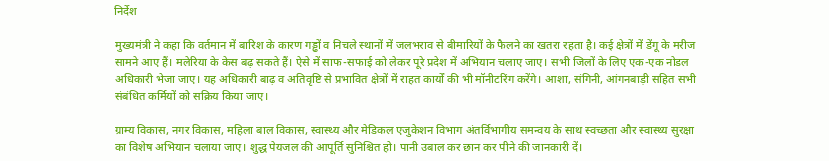निर्देश

मुख्यमंत्री ने कहा कि वर्तमान में बारिश के कारण गड्ढों व निचले स्थानों में जलभराव से बीमारियों के फैलने का खतरा रहता है। कई क्षेत्रों में डेंगू के मरीज सामने आए हैं। मलेरिया के केस बढ़ सकते हैं। ऐसे में साफ-सफाई को लेकर पूरे प्रदेश में अभियान चलाए जाए। सभी जिलों के लिए एक-एक नोडल अधिकारी भेजा जाए। यह अधिकारी बाढ़ व अतिवृष्टि से प्रभावित क्षेत्रों में राहत कार्यों की भी मॉनीटरिंग करेंगे। आशा, संगिनी, आंगनबाड़ी सहित सभी संबंधित कर्मियों को सक्रिय किया जाए।

ग्राम्य विकास, नगर विकास, महिला बाल विकास, स्वास्थ्य और मेडिकल एजुकेशन विभाग अंतर्विभागीय समन्वय के साथ स्वच्छता और स्वास्थ्य सुरक्षा का विशेष अभियान चलाया जाए। शुद्ध पेयजल की आपूर्ति सुनिश्चित हो। पानी उबाल कर छान कर पीने की जानकारी दें।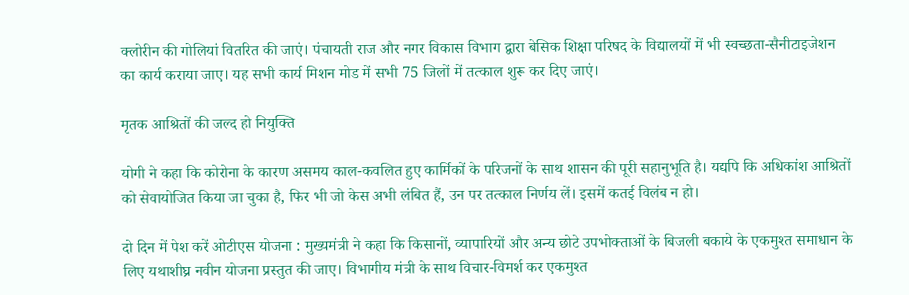क्लोरीन की गोलियां वितरित की जाएं। पंचायती राज और नगर विकास विभाग द्वारा बेसिक शिक्षा परिषद के विद्यालयों में भी स्वच्छता-सैनीटाइजेशन का कार्य कराया जाए। यह सभी कार्य मिशन मोड में सभी 75 जिलों में तत्काल शुरू कर दिए जाएं।

मृतक आश्रितों की जल्द हो नियुक्ति

योगी ने कहा कि कोरोना के कारण असमय काल-कवलित हुए कार्मिकों के परिजनों के साथ शासन की पूरी सहानुभूति है। यद्यपि कि अधिकांश आश्रितों को सेवायोजित किया जा चुका है, फिर भी जो केस अभी लंबित हैं, उन पर तत्काल निर्णय लें। इसमें कतई विलंब न हो।

दो दिन में पेश करें ओटीएस योजना : मुख्यमंत्री ने कहा कि किसानों, व्यापारियों और अन्य छोटे उपभोक्ताओं के बिजली बकाये के एकमुश्त समाधान के लिए यथाशीघ्र नवीन योजना प्रस्तुत की जाए। विभागीय मंत्री के साथ विचार-विमर्श कर एकमुश्त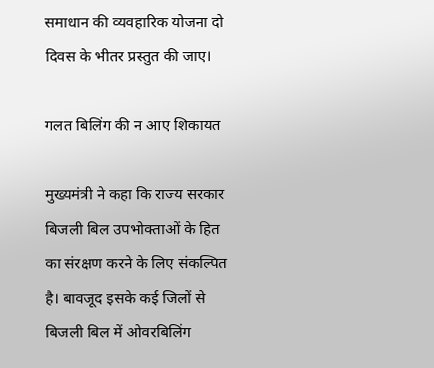समाधान की व्यवहारिक योजना दो दिवस के भीतर प्रस्तुत की जाए।

गलत बिलिंग की न आए शिकायत

मुख्यमंत्री ने कहा कि राज्य सरकार बिजली बिल उपभोक्ताओं के हित का संरक्षण करने के लिए संकल्पित है। बावजूद इसके कई जिलों से बिजली बिल में ओवरबिलिंग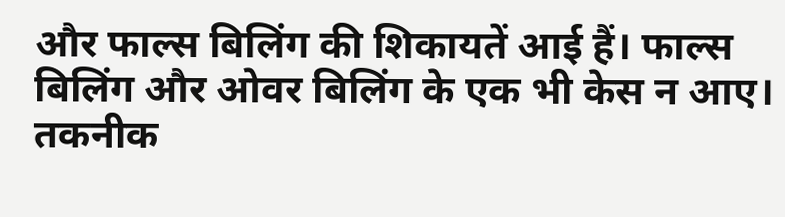और फाल्स बिलिंग की शिकायतें आई हैं। फाल्स बिलिंग और ओवर बिलिंग के एक भी केस न आए। तकनीक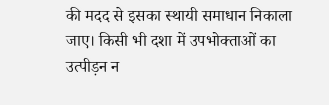की मदद से इसका स्थायी समाधान निकाला जाए। किसी भी दशा में उपभोक्ताओं का उत्पीड़न न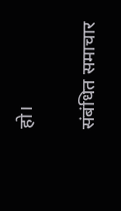हो।

संबंधित समाचार